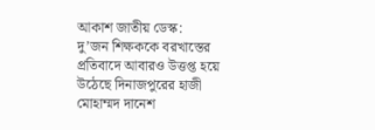আকাশ জাতীয় ডেস্ক:
দু’জন শিক্ষককে বরখাস্তের প্রতিবাদে আবারও উত্তপ্ত হয়ে উঠেছে দিনাজপুরের হাজী মোহাম্মদ দানেশ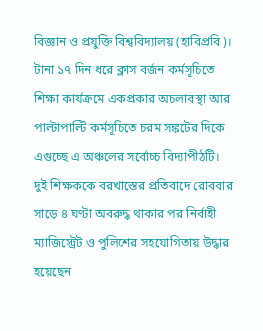বিজ্ঞান ও প্রযুক্তি বিশ্ববিদ্যালয় (হাবিপ্রবি)। টানা ১৭ দিন ধরে ক্লাস বর্জন কর্মসূচিতে শিক্ষা কার্যক্রমে একপ্রকার অচলাবস্থা আর পাল্টাপাল্টি কর্মসূচিতে চরম সঙ্কটের দিকে এগুচ্ছে এ অঞ্চলের সর্বোচ্চ বিদ্যাপীঠটি।
দুই শিক্ষককে বরখাস্তের প্রতিবাদে রোববার সাড়ে ৪ ঘণ্টা অবরুদ্ধ থাকার পর নির্বাহী ম্যাজিস্ট্রেট ও পুলিশের সহযোগিতায় উদ্ধার হয়েছেন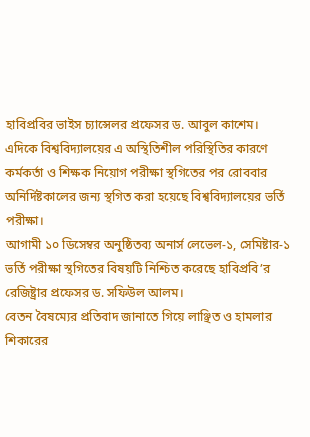হাবিপ্রবির ভাইস চ্যান্সেলর প্রফেসর ড. আবুল কাশেম।
এদিকে বিশ্ববিদ্যালয়ের এ অস্থিতিশীল পরিস্থিতির কারণে কর্মকর্তা ও শিক্ষক নিয়োগ পরীক্ষা স্থগিতের পর রোববার অনির্দিষ্টকালের জন্য স্থগিত করা হয়েছে বিশ্ববিদ্যালয়ের ভর্তি পরীক্ষা।
আগামী ১০ ডিসেম্বর অনুষ্ঠিতব্য অনার্স লেভেল-১, সেমিষ্টার-১ ভর্তি পরীক্ষা স্থগিতের বিষয়টি নিশ্চিত করেছে হাবিপ্রবি’র রেজিষ্ট্রার প্রফেসর ড. সফিউল আলম।
বেতন বৈষম্যের প্রতিবাদ জানাতে গিয়ে লাঞ্ছিত ও হামলার শিকারের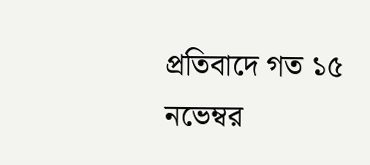প্রতিবাদে গত ১৫ নভেম্বর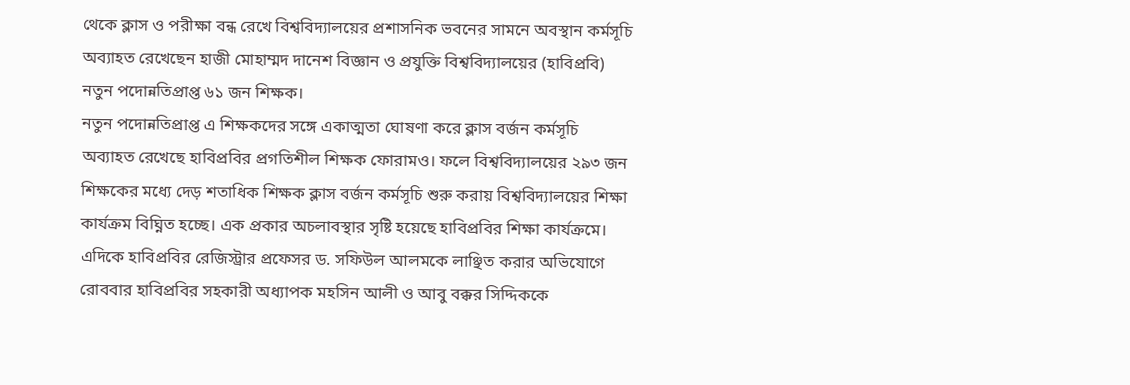থেকে ক্লাস ও পরীক্ষা বন্ধ রেখে বিশ্ববিদ্যালয়ের প্রশাসনিক ভবনের সামনে অবস্থান কর্মসূচি অব্যাহত রেখেছেন হাজী মোহাম্মদ দানেশ বিজ্ঞান ও প্রযুক্তি বিশ্ববিদ্যালয়ের (হাবিপ্রবি) নতুন পদোন্নতিপ্রাপ্ত ৬১ জন শিক্ষক।
নতুন পদোন্নতিপ্রাপ্ত এ শিক্ষকদের সঙ্গে একাত্মতা ঘোষণা করে ক্লাস বর্জন কর্মসূচি অব্যাহত রেখেছে হাবিপ্রবির প্রগতিশীল শিক্ষক ফোরামও। ফলে বিশ্ববিদ্যালয়ের ২৯৩ জন শিক্ষকের মধ্যে দেড় শতাধিক শিক্ষক ক্লাস বর্জন কর্মসূচি শুরু করায় বিশ্ববিদ্যালয়ের শিক্ষা কার্যক্রম বিঘ্নিত হচ্ছে। এক প্রকার অচলাবস্থার সৃষ্টি হয়েছে হাবিপ্রবির শিক্ষা কার্যক্রমে।
এদিকে হাবিপ্রবির রেজিস্ট্রার প্রফেসর ড. সফিউল আলমকে লাঞ্ছিত করার অভিযোগে রোববার হাবিপ্রবির সহকারী অধ্যাপক মহসিন আলী ও আবু বক্কর সিদ্দিককে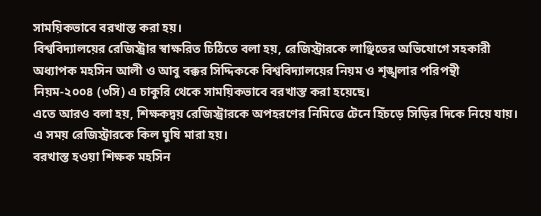সাময়িকভাবে বরখাস্ত করা হয়।
বিশ্ববিদ্যালয়ের রেজিস্ট্রার স্বাক্ষরিত চিঠিতে বলা হয়, রেজিস্ট্রারকে লাঞ্ছিতের অভিযোগে সহকারী অধ্যাপক মহসিন আলী ও আবু বক্কর সিদ্দিককে বিশ্ববিদ্যালয়ের নিয়ম ও শৃঙ্খলার পরিপন্থী নিয়ম-২০০৪ (৩সি) এ চাকুরি থেকে সাময়িকভাবে বরখাস্ত করা হয়েছে।
এতে আরও বলা হয়, শিক্ষকদ্বয় রেজিস্ট্রারকে অপহরণের নিমিত্তে টেনে হিঁচড়ে সিড়ির দিকে নিয়ে যায়। এ সময় রেজিস্ট্রারকে কিল ঘুষি মারা হয়।
বরখাস্ত হওয়া শিক্ষক মহসিন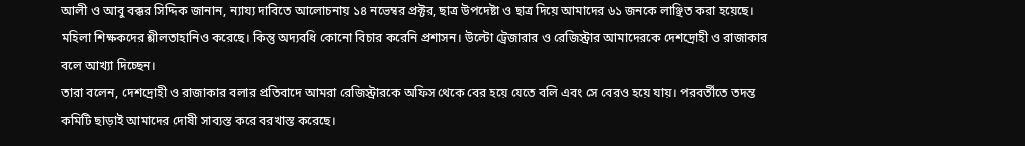আলী ও আবু বক্কর সিদ্দিক জানান, ন্যায্য দাবিতে আলোচনায় ১৪ নভেম্বর প্রক্টর, ছাত্র উপদেষ্টা ও ছাত্র দিয়ে আমাদের ৬১ জনকে লাঞ্ছিত করা হয়েছে। মহিলা শিক্ষকদের শ্লীলতাহানিও করেছে। কিন্তু অদ্যবধি কোনো বিচার করেনি প্রশাসন। উল্টো ট্রেজারার ও রেজিস্ট্রার আমাদেরকে দেশদ্রোহী ও রাজাকার বলে আখ্যা দিচ্ছেন।
তারা বলেন, দেশদ্রোহী ও রাজাকার বলার প্রতিবাদে আমরা রেজিস্ট্রারকে অফিস থেকে বের হয়ে যেতে বলি এবং সে বেরও হয়ে যায়। পরবর্তীতে তদন্ত কমিটি ছাড়াই আমাদের দোষী সাব্যস্ত করে বরখাস্ত করেছে।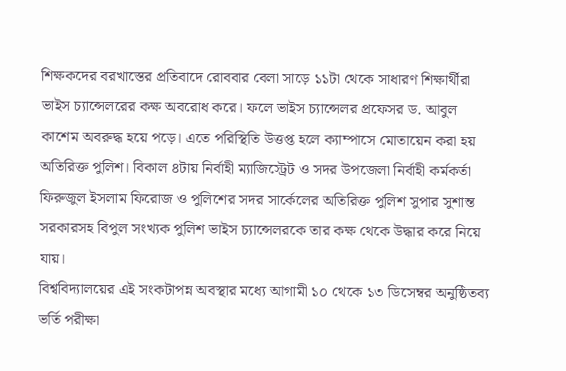শিক্ষকদের বরখাস্তের প্রতিবাদে রোববার বেলা সাড়ে ১১টা থেকে সাধারণ শিক্ষার্থীরা ভাইস চ্যান্সেলরের কক্ষ অবরোধ করে। ফলে ভাইস চ্যান্সেলর প্রফেসর ড. আবুল কাশেম অবরুদ্ধ হয়ে পড়ে। এতে পরিস্থিতি উত্তপ্ত হলে ক্যাম্পাসে মোতায়েন করা হয় অতিরিক্ত পুলিশ। বিকাল ৪টায় নির্বাহী ম্যাজিস্ট্রেট ও সদর উপজেলা নির্বাহী কর্মকর্তা ফিরুজুল ইসলাম ফিরোজ ও পুলিশের সদর সার্কেলের অতিরিক্ত পুলিশ সুপার সুশান্ত সরকারসহ বিপুল সংখ্যক পুলিশ ভাইস চ্যান্সেলরকে তার কক্ষ থেকে উদ্ধার করে নিয়ে যায়।
বিশ্ববিদ্যালয়ের এই সংকটাপন্ন অবস্থার মধ্যে আগামী ১০ থেকে ১৩ ডিসেম্বর অনুষ্ঠিতব্য ভর্তি পরীক্ষা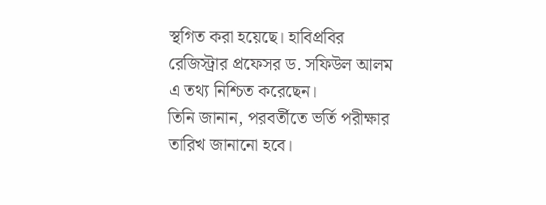স্থগিত করা হয়েছে। হাবিপ্রবির রেজিস্ট্রার প্রফেসর ড. সফিউল আলম এ তথ্য নিশ্চিত করেছেন।
তিনি জানান, পরবর্তীতে ভর্তি পরীক্ষার তারিখ জানানো হবে।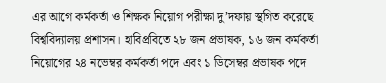এর আগে কর্মকর্তা ও শিক্ষক নিয়োগ পরীক্ষা দু’দফায় স্থগিত করেছে বিশ্ববিদ্যালয় প্রশাসন। হাবিপ্রবিতে ২৮ জন প্রভাষক, ১৬ জন কর্মকর্তা নিয়োগের ২৪ নভেম্বর কর্মকর্তা পদে এবং ১ ডিসেম্বর প্রভাষক পদে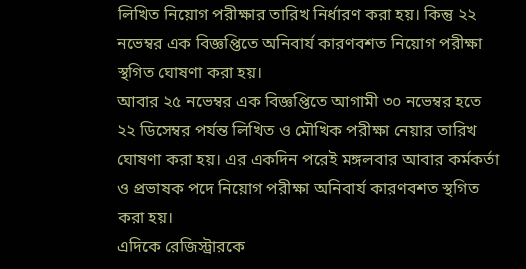লিখিত নিয়োগ পরীক্ষার তারিখ নির্ধারণ করা হয়। কিন্তু ২২ নভেম্বর এক বিজ্ঞপ্তিতে অনিবার্য কারণবশত নিয়োগ পরীক্ষা স্থগিত ঘোষণা করা হয়।
আবার ২৫ নভেম্বর এক বিজ্ঞপ্তিতে আগামী ৩০ নভেম্বর হতে ২২ ডিসেম্বর পর্যন্ত লিখিত ও মৌখিক পরীক্ষা নেয়ার তারিখ ঘোষণা করা হয়। এর একদিন পরেই মঙ্গলবার আবার কর্মকর্তা ও প্রভাষক পদে নিয়োগ পরীক্ষা অনিবার্য কারণবশত স্থগিত করা হয়।
এদিকে রেজিস্ট্রারকে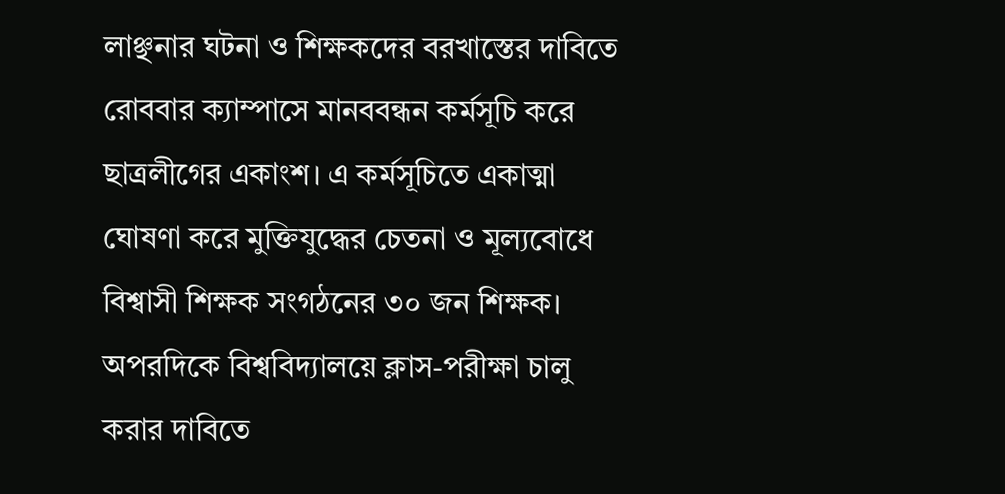লাঞ্ছনার ঘটনা ও শিক্ষকদের বরখাস্তের দাবিতে রোববার ক্যাম্পাসে মানববন্ধন কর্মসূচি করে ছাত্রলীগের একাংশ। এ কর্মসূচিতে একাত্মা ঘোষণা করে মুক্তিযুদ্ধের চেতনা ও মূল্যবোধে বিশ্বাসী শিক্ষক সংগঠনের ৩০ জন শিক্ষক।
অপরদিকে বিশ্ববিদ্যালয়ে ক্লাস-পরীক্ষা চালু করার দাবিতে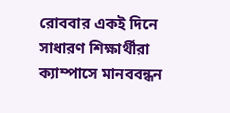রোববার একই দিনে সাধারণ শিক্ষার্থীরা ক্যাম্পাসে মানববন্ধন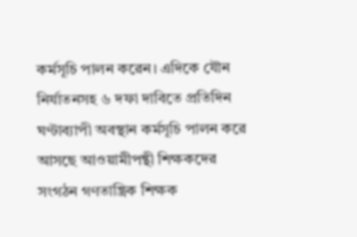কর্মসূচি পালন করেন। এদিকে যৌন নির্যাতনসহ ৬ দফা দাবিতে প্রতিদিন ঘণ্টাব্যাপী অবস্থান কর্মসূচি পালন করে আসছে আওয়ামীপন্থী শিক্ষকদের সংগঠন গণতান্ত্রিক শিক্ষক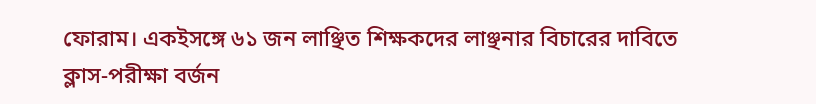ফোরাম। একইসঙ্গে ৬১ জন লাঞ্ছিত শিক্ষকদের লাঞ্ছনার বিচারের দাবিতে ক্লাস-পরীক্ষা বর্জন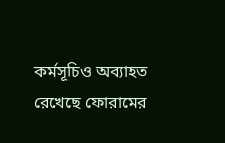কর্মসূচিও অব্যাহত রেখেছে ফোরামের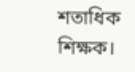শতাধিক শিক্ষক।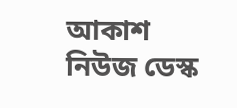আকাশ নিউজ ডেস্ক